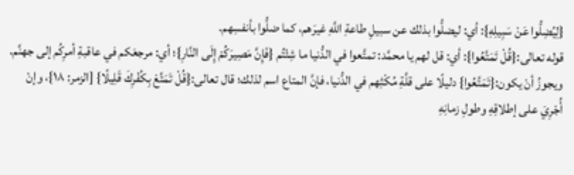{لِيُضِلُّوا عَنْ سَبِيلِهِ}: أي: ليضلُّوا بذلك عن سبيلِ طاعةِ اللَّهِ غيرَهم، كما ضلُّوا بأنفسِهم.
قوله تعالى:{قُلْ تَمَتَّعُوا}: أي: قل لهم يا محمَّد: تمتَّعوا في الدُّنيا ما شِئْتُم {فَإِنَّ مَصِيرَكُمْ إِلَى النَّارِ}؛ أي: مرجعَكم في عاقبةِ أمرِكُم إلى جهنَّم.
ويجوزُ أنْ يكون:{تَمَتَّعُوا} دليلًا على قلَّةِ مُكْثِهم في الدُّنيا، فإنَّ المتاع اسم لذلك؛ قال تعالى:{قُلْ تَمَتَّعْ بِكُفْرِكَ قَلِيلًا} [الزمر: ١٨}، وإنْ أُجْرِيَ على إطلاقِهِ وطولِ زمانِهِ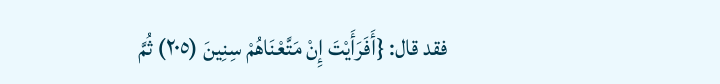فقد قال: {أَفَرَأَيْتَ إِنْ مَتَّعْنَاهُمْ سِنِينَ (٢٠٥) ثُمَّ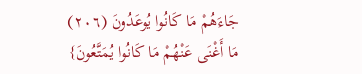جَاءَهُمْ مَا كَانُوا يُوعَدُونَ (٢٠٦) مَا أَغْنَى عَنْهُمْ مَا كَانُوا يُمَتَّعُونَ}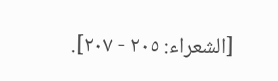[الشعراء: ٢٠٥ - ٢٠٧].